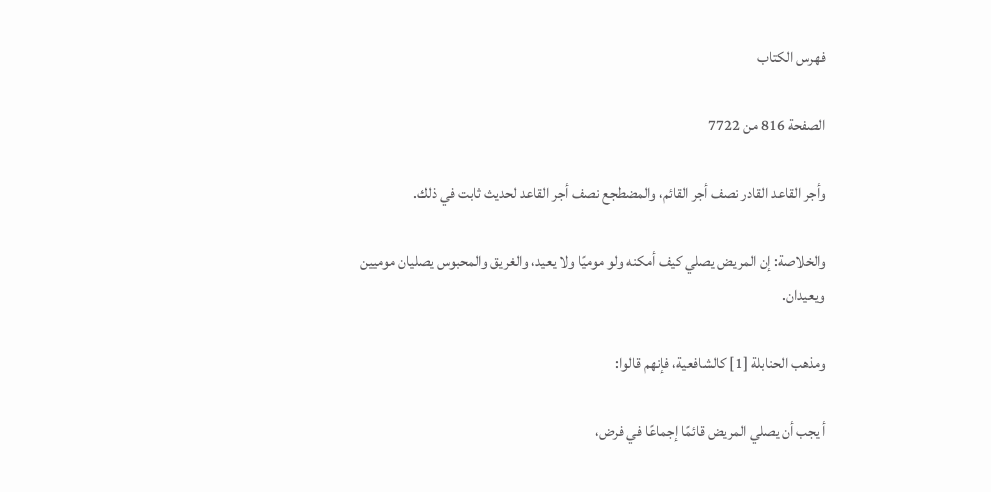فهرس الكتاب

الصفحة 816 من 7722

وأجر القاعد القادر نصف أجر القائم، والمضطجع نصف أجر القاعد لحديث ثابت في ذلك.

والخلاصة: إن المريض يصلي كيف أمكنه ولو موميًا ولا يعيد، والغريق والمحبوس يصليان موميين ويعيدان.

ومذهب الحنابلة [1] كالشافعية، فإنهم قالوا:

أ يجب أن يصلي المريض قائمًا إجماعًا في فرض،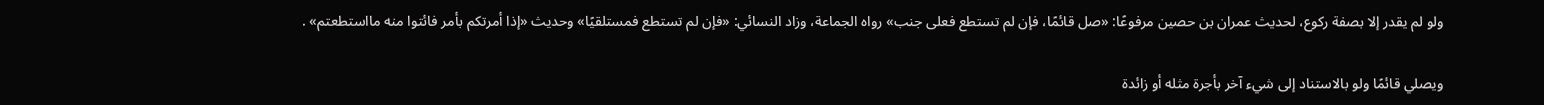ولو لم يقدر إلا بصفة ركوع، لحديث عمران بن حصين مرفوعًا: «صل قائمًا، فإن لم تستطع فعلى جنب» رواه الجماعة، وزاد النسائي: «فإن لم تستطع فمستلقيًا» وحديث «إذا أمرتكم بأمر فائتوا منه مااستطعتم» .

ويصلي قائمًا ولو بالاستناد إلى شيء آخر بأجرة مثله أو زائدة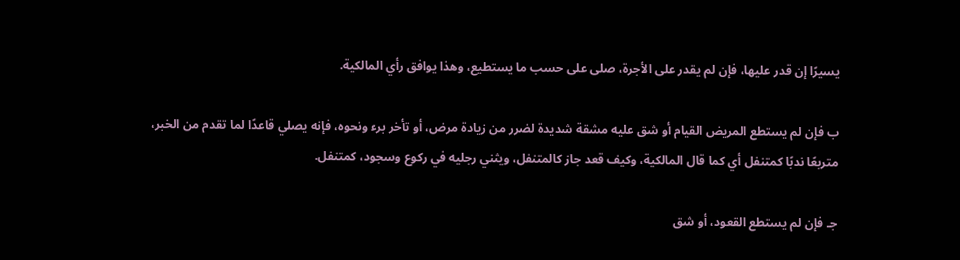يسيرًا إن قدر عليها، فإن لم يقدر على الأجرة، صلى على حسب ما يستطيع، وهذا يوافق رأي المالكية.

ب فإن لم يستطع المريض القيام أو شق عليه مشقة شديدة لضرر من زيادة مرض، أو تأخر برء ونحوه، فإنه يصلي قاعدًا لما تقدم من الخبر، متربعًا ندبًا كمتنفل أي كما قال المالكية، وكيف قعد جاز كالمتنفل، ويثني رجليه في ركوع وسجود، كمتنفل.

جـ فإن لم يستطع القعود، أو شق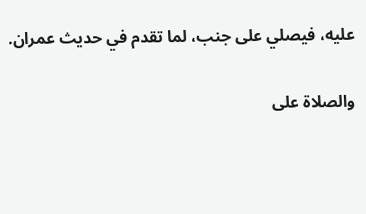عليه، فيصلي على جنب، لما تقدم في حديث عمران.

والصلاة على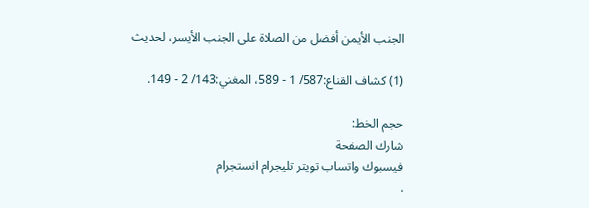الجنب الأيمن أفضل من الصلاة على الجنب الأيسر، لحديث

(1) كشاف القناع:587/ 1 - 589، المغني:143/ 2 - 149.

حجم الخط:
شارك الصفحة
فيسبوك واتساب تويتر تليجرام انستجرام
.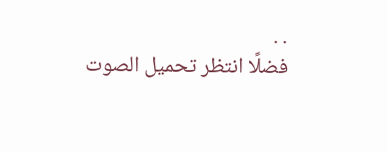. .
فضلًا انتظر تحميل الصوت